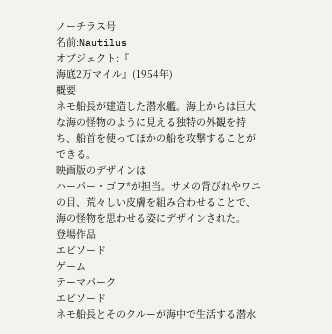ノーチラス号
名前:Nautilus
オブジェクト:『
海底2万マイル』(1954年)
概要
ネモ船長が建造した潜水艦。海上からは巨大な海の怪物のように見える独特の外観を持ち、船首を使ってほかの船を攻撃することができる。
映画版のデザインは
ハーパー・ゴフ*が担当。サメの背びれやワニの目、荒々しい皮膚を組み合わせることで、海の怪物を思わせる姿にデザインされた。
登場作品
エピソード
ゲーム
テーマパーク
エピソード
ネモ船長とそのクルーが海中で生活する潜水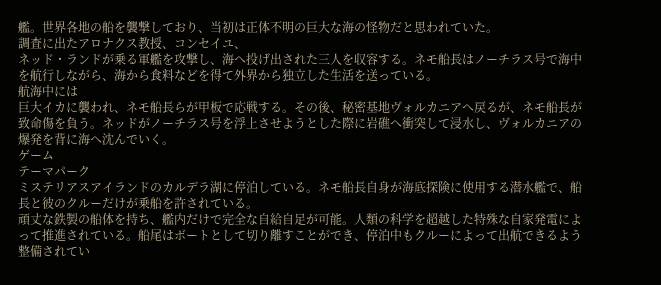艦。世界各地の船を襲撃しており、当初は正体不明の巨大な海の怪物だと思われていた。
調査に出たアロナクス教授、コンセイユ、
ネッド・ランドが乗る軍艦を攻撃し、海へ投げ出された三人を収容する。ネモ船長はノーチラス号で海中を航行しながら、海から食料などを得て外界から独立した生活を送っている。
航海中には
巨大イカに襲われ、ネモ船長らが甲板で応戦する。その後、秘密基地ヴォルカニアへ戻るが、ネモ船長が致命傷を負う。ネッドがノーチラス号を浮上させようとした際に岩礁へ衝突して浸水し、ヴォルカニアの爆発を背に海へ沈んでいく。
ゲーム
テーマパーク
ミステリアスアイランドのカルデラ湖に停泊している。ネモ船長自身が海底探険に使用する潜水艦で、船長と彼のクルーだけが乗船を許されている。
頑丈な鉄製の船体を持ち、艦内だけで完全な自給自足が可能。人類の科学を超越した特殊な自家発電によって推進されている。船尾はボートとして切り離すことができ、停泊中もクルーによって出航できるよう整備されてい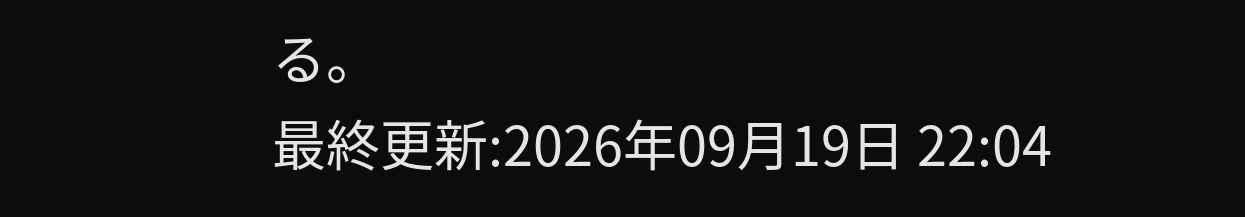る。
最終更新:2026年09月19日 22:04